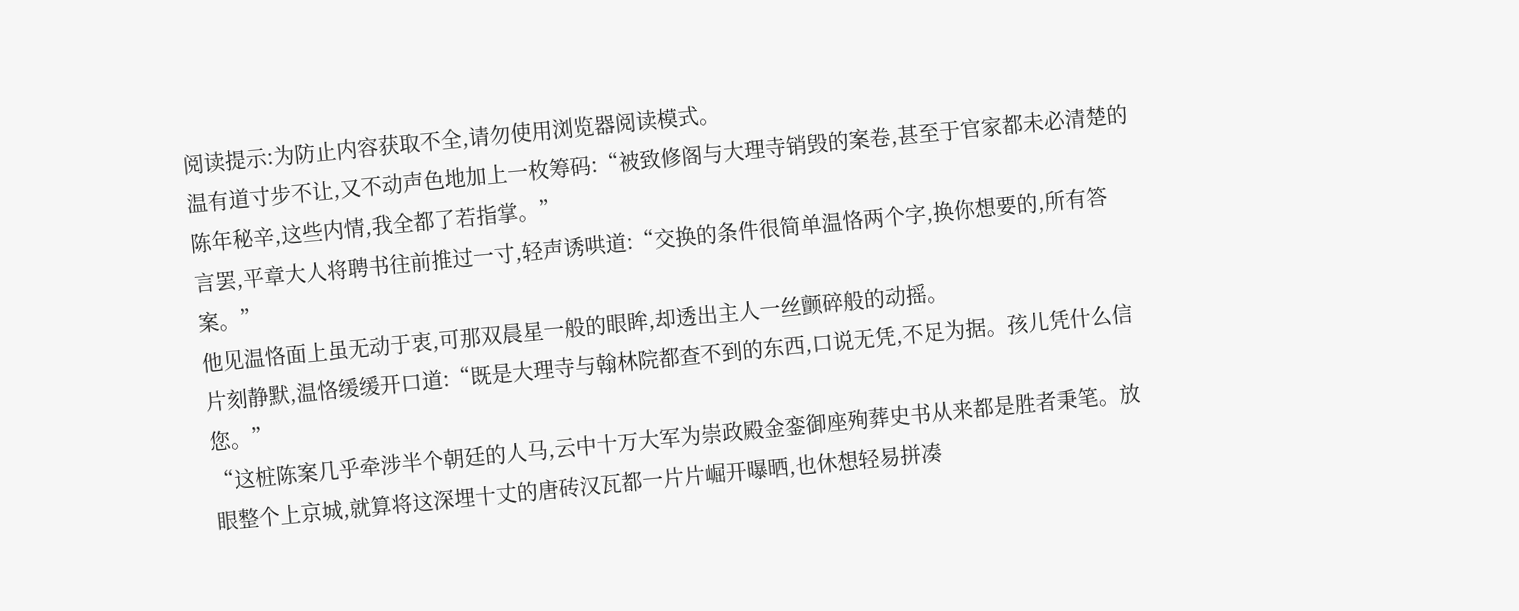阅读提示:为防止内容获取不全,请勿使用浏览器阅读模式。
温有道寸步不让,又不动声色地加上一枚筹码:“被致修阁与大理寺销毁的案卷,甚至于官家都未必清楚的陈年秘辛,这些内情,我全都了若指掌。”
言罢,平章大人将聘书往前推过一寸,轻声诱哄道:“交换的条件很简单温恪两个字,换你想要的,所有答案。”
他见温恪面上虽无动于衷,可那双晨星一般的眼眸,却透出主人一丝颤碎般的动摇。
片刻静默,温恪缓缓开口道:“既是大理寺与翰林院都查不到的东西,口说无凭,不足为据。孩儿凭什么信您。”
“这桩陈案几乎牵涉半个朝廷的人马,云中十万大军为崇政殿金銮御座殉葬史书从来都是胜者秉笔。放眼整个上京城,就算将这深埋十丈的唐砖汉瓦都一片片崛开曝晒,也休想轻易拼凑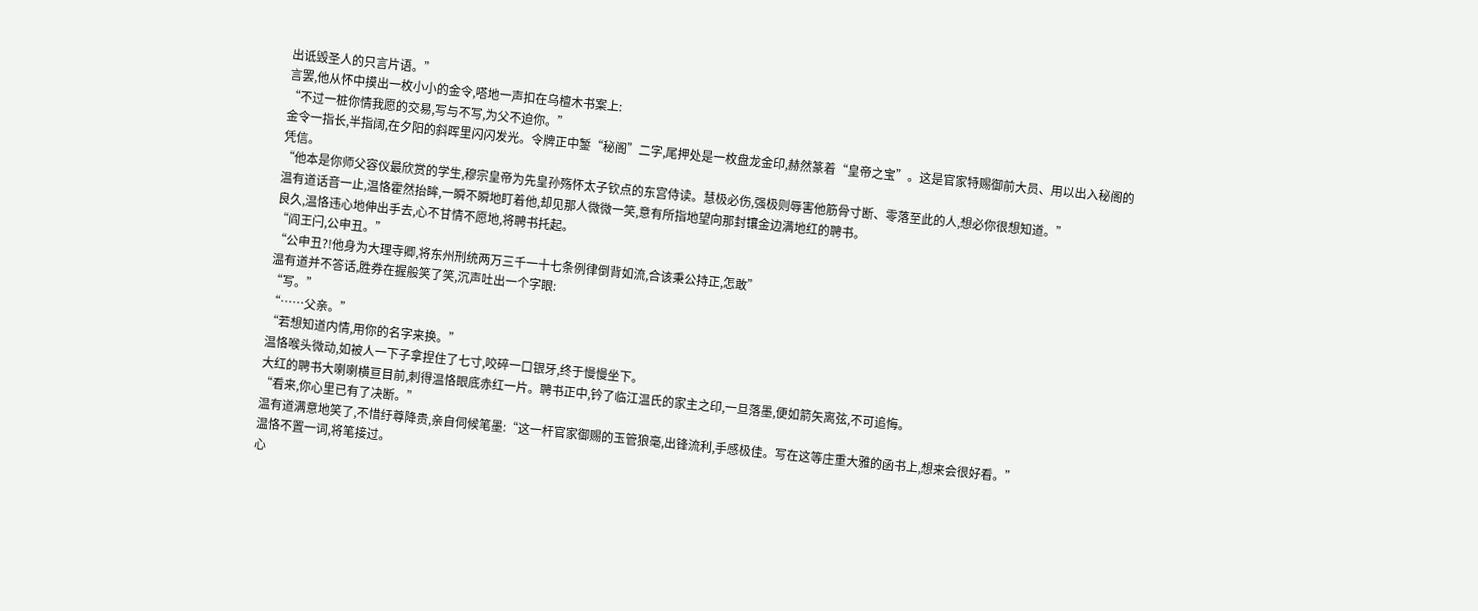出诋毁圣人的只言片语。”
言罢,他从怀中摸出一枚小小的金令,嗒地一声扣在乌檀木书案上:
“不过一桩你情我愿的交易,写与不写,为父不迫你。”
金令一指长,半指阔,在夕阳的斜晖里闪闪发光。令牌正中錾“秘阁”二字,尾押处是一枚盘龙金印,赫然篆着“皇帝之宝”。这是官家特赐御前大员、用以出入秘阁的凭信。
“他本是你师父容仪最欣赏的学生,穆宗皇帝为先皇孙殇怀太子钦点的东宫侍读。慧极必伤,强极则辱害他筋骨寸断、零落至此的人,想必你很想知道。”
温有道话音一止,温恪霍然抬眸,一瞬不瞬地盯着他,却见那人微微一笑,意有所指地望向那封镶金边满地红的聘书。
良久,温恪违心地伸出手去,心不甘情不愿地,将聘书托起。
“阎王闩,公申丑。”
“公申丑?!他身为大理寺卿,将东州刑统两万三千一十七条例律倒背如流,合该秉公持正,怎敢”
温有道并不答话,胜券在握般笑了笑,沉声吐出一个字眼:
“写。”
“……父亲。”
“若想知道内情,用你的名字来换。”
温恪喉头微动,如被人一下子拿捏住了七寸,咬碎一口银牙,终于慢慢坐下。
大红的聘书大喇喇横亘目前,刺得温恪眼底赤红一片。聘书正中,钤了临江温氏的家主之印,一旦落墨,便如箭矢离弦,不可追悔。
“看来,你心里已有了决断。”
温有道满意地笑了,不惜纡尊降贵,亲自伺候笔墨:“这一杆官家御赐的玉管狼毫,出锋流利,手感极佳。写在这等庄重大雅的函书上,想来会很好看。”
温恪不置一词,将笔接过。
心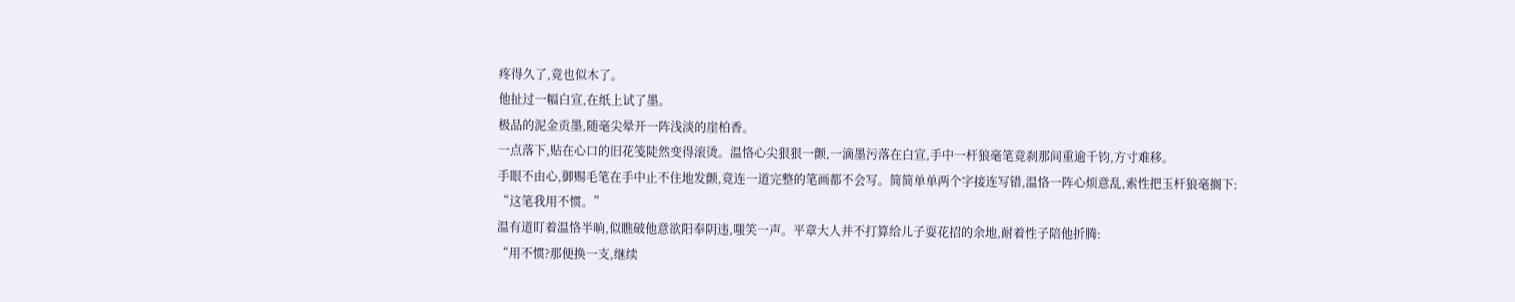疼得久了,竟也似木了。
他扯过一幅白宣,在纸上试了墨。
极品的泥金贡墨,随毫尖晕开一阵浅淡的崖柏香。
一点落下,贴在心口的旧花笺陡然变得滚烫。温恪心尖狠狠一颤,一滴墨污落在白宣,手中一杆狼毫笔竟刹那间重逾千钧,方寸难移。
手眼不由心,御赐毛笔在手中止不住地发颤,竟连一道完整的笔画都不会写。简简单单两个字接连写错,温恪一阵心烦意乱,索性把玉杆狼毫搁下:
“这笔我用不惯。”
温有道盯着温恪半晌,似瞧破他意欲阳奉阴违,嗤笑一声。平章大人并不打算给儿子耍花招的余地,耐着性子陪他折腾:
“用不惯?那便换一支,继续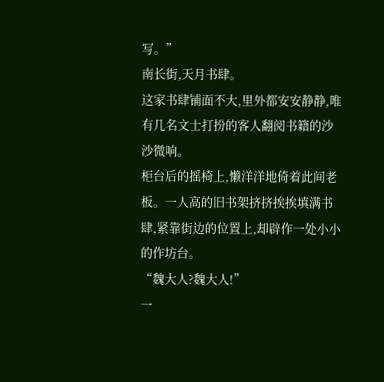写。”
南长街,天月书肆。
这家书肆铺面不大,里外都安安静静,唯有几名文士打扮的客人翻阅书籍的沙沙微响。
柜台后的摇椅上,懒洋洋地倚着此间老板。一人高的旧书架挤挤挨挨填满书肆,紧靠街边的位置上,却辟作一处小小的作坊台。
“魏大人?魏大人!”
一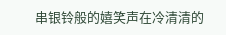串银铃般的嬉笑声在冷清清的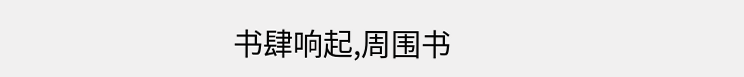书肆响起,周围书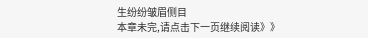生纷纷皱眉侧目
本章未完,请点击下一页继续阅读》》